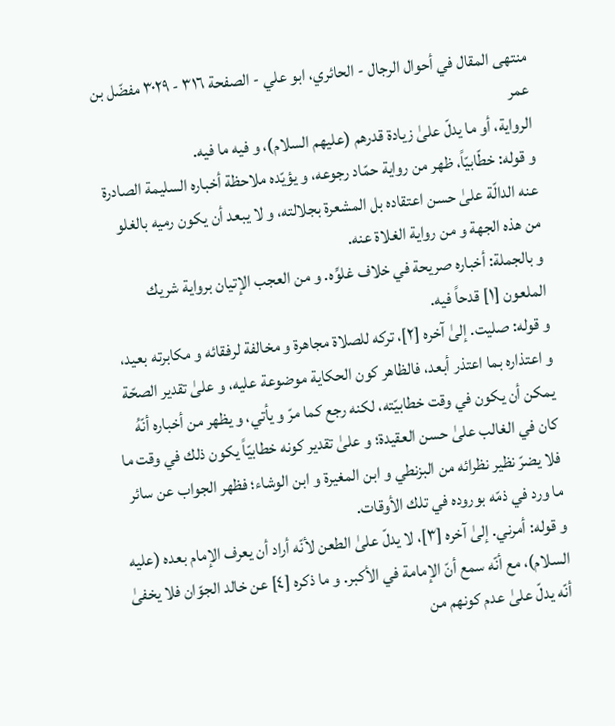منتهى المقال في أحوال الرجال - الحائري، ابو علي - الصفحة ٣١٦ - ٣٠٢٩ مفضّل بن عمر
الرواية، أو ما يدلّ علىٰ زيادة قدرهم (عليهم السلام)، و فيه ما فيه.
و قوله: خطّابيّاً، ظهر من رواية حمّاد رجوعه، و يؤيّده ملاحظة أخباره السليمة الصادرة عنه الدالّة علىٰ حسن اعتقاده بل المشعرة بجلالته، و لا يبعد أن يكون رميه بالغلو من هذه الجهة و من رواية الغلاة عنه.
و بالجملة: أخباره صريحة في خلاف غلوِّه. و من العجب الإتيان برواية شريك الملعون [١] قدحاً فيه.
و قوله: صليت. إلىٰ آخره [٢]، تركه للصلاة مجاهرة و مخالفة لرفقائه و مكابرته بعيد، و اعتذاره بما اعتذر أبعد، فالظاهر كون الحكاية موضوعة عليه، و علىٰ تقدير الصحّة يمكن أن يكون في وقت خطابيّته، لكنه رجع كما مرّ و يأتي، و يظهر من أخباره أنّهُ كان في الغالب علىٰ حسن العقيدة؛ و علىٰ تقدير كونه خطابيّاً يكون ذلك في وقت ما فلا يضرّ نظير نظرائه من البزنطي و ابن المغيرة و ابن الوشاء؛ فظهر الجواب عن سائر ما ورد في ذمّه بوروده في تلك الأوقات.
و قوله: أمرني. إلىٰ آخره [٣]، لا يدلّ علىٰ الطعن لأنّه أراد أن يعرف الإمام بعده (عليه السلام)، مع أنّه سمع أنّ الإمامة في الأكبر. و ما ذكره [٤] عن خالد الجوّان فلا يخفىٰ أنّه يدلّ علىٰ عدم كونهم من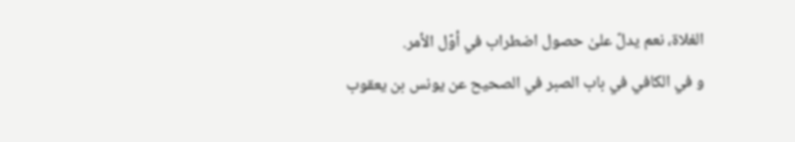الغلاة، نعم يدلّ علىٰ حصول اضطراب في أوّل الأمر.
و في الكافي في باب الصبر في الصحيح عن يونس بن يعقوب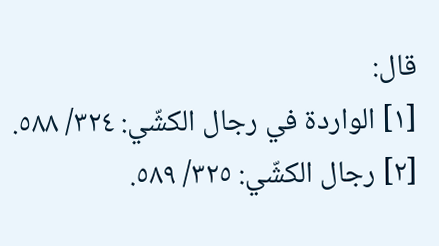قال:
[١] الواردة في رجال الكشّي: ٣٢٤/ ٥٨٨.
[٢] رجال الكشّي: ٣٢٥/ ٥٨٩.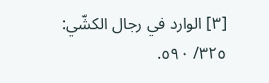[٣] الوارد في رجال الكشّي: ٣٢٥/ ٥٩٠.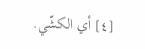[٤] أي الكشّي.